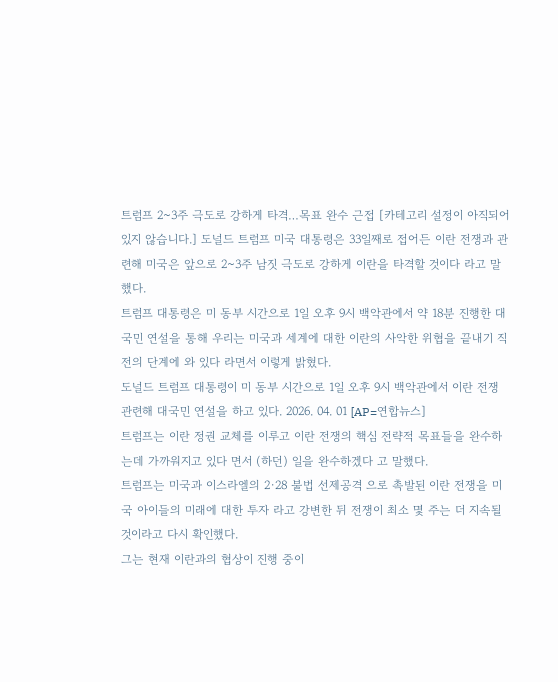트럼프 2~3주 극도로 강하게 타격…목표 완수 근접 [카테고리 설정이 아직되어 있지 않습니다.] 도널드 트럼프 미국 대통령은 33일째로 접어든 이란 전쟁과 관련해 미국은 앞으로 2~3주 남짓 극도로 강하게 이란을 타격할 것이다 라고 말했다.
트럼프 대통령은 미 동부 시간으로 1일 오후 9시 백악관에서 약 18분 진행한 대국민 연설을 통해 우리는 미국과 세계에 대한 이란의 사악한 위협을 끝내기 직전의 단계에 와 있다 라면서 이렇게 밝혔다.
도널드 트럼프 대통령이 미 동부 시간으로 1일 오후 9시 백악관에서 이란 전쟁 관련해 대국민 연설을 하고 있다. 2026. 04. 01 [AP=연합뉴스]
트럼프는 이란 정권 교체를 이루고 이란 전쟁의 핵심 전략적 목표들을 완수하는데 가까워지고 있다 면서 (하던) 일을 완수하겠다 고 말했다.
트럼프는 미국과 이스라엘의 2·28 불법 선제공격 으로 촉발된 이란 전쟁을 미국 아이들의 미래에 대한 투자 라고 강변한 뒤 전쟁이 최소 몇 주는 더 지속될 것이라고 다시 확인했다.
그는 현재 이란과의 협상이 진행 중이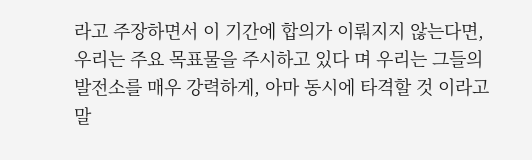라고 주장하면서 이 기간에 합의가 이뤄지지 않는다면, 우리는 주요 목표물을 주시하고 있다 며 우리는 그들의 발전소를 매우 강력하게, 아마 동시에 타격할 것 이라고 말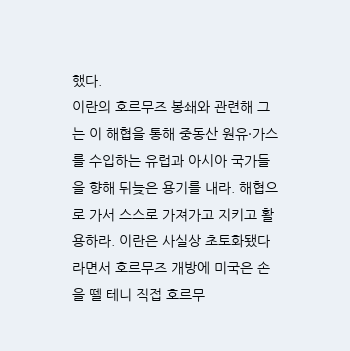했다.
이란의 호르무즈 봉쇄와 관련해 그는 이 해협을 통해 중동산 원유·가스를 수입하는 유럽과 아시아 국가들을 향해 뒤늦은 용기를 내라. 해협으로 가서 스스로 가져가고 지키고 활용하라. 이란은 사실상 초토화됐다 라면서 호르무즈 개방에 미국은 손을 뗄 테니 직접 호르무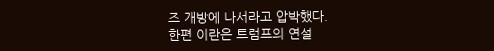즈 개방에 나서라고 압박했다.
한편 이란은 트럼프의 연설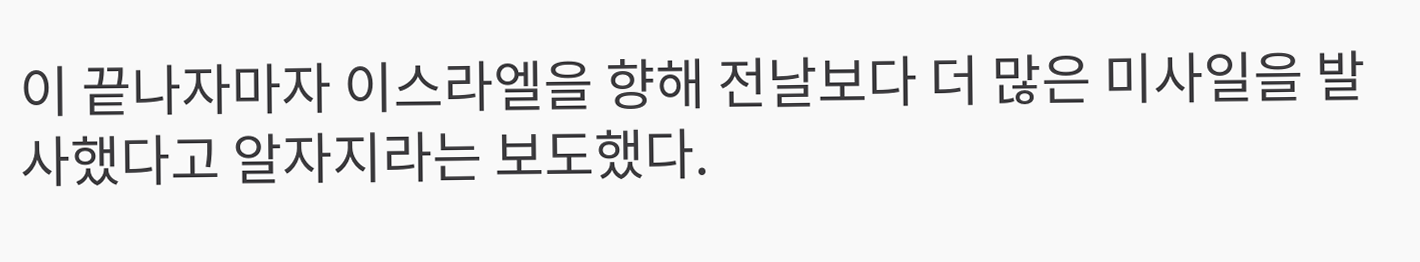이 끝나자마자 이스라엘을 향해 전날보다 더 많은 미사일을 발사했다고 알자지라는 보도했다.